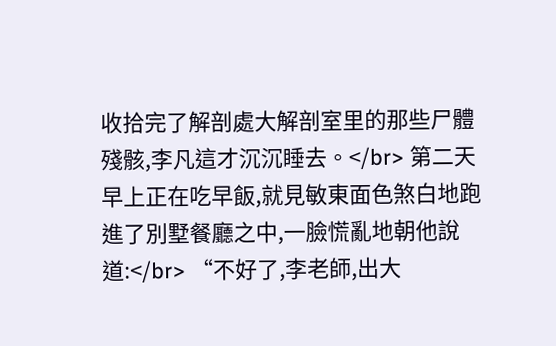收拾完了解剖處大解剖室里的那些尸體殘骸,李凡這才沉沉睡去。</br> 第二天早上正在吃早飯,就見敏東面色煞白地跑進了別墅餐廳之中,一臉慌亂地朝他說道:</br> “不好了,李老師,出大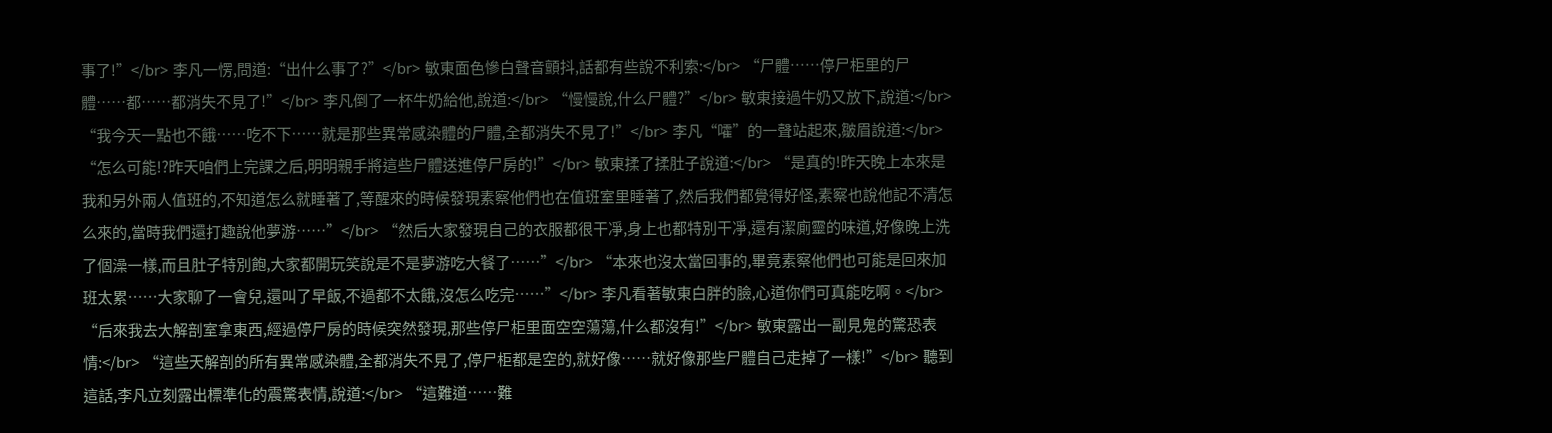事了!”</br> 李凡一愣,問道:“出什么事了?”</br> 敏東面色慘白聲音顫抖,話都有些說不利索:</br> “尸體……停尸柜里的尸體……都……都消失不見了!”</br> 李凡倒了一杯牛奶給他,說道:</br> “慢慢說,什么尸體?”</br> 敏東接過牛奶又放下,說道:</br> “我今天一點也不餓……吃不下……就是那些異常感染體的尸體,全都消失不見了!”</br> 李凡“嚯”的一聲站起來,皺眉說道:</br> “怎么可能!?昨天咱們上完課之后,明明親手將這些尸體送進停尸房的!”</br> 敏東揉了揉肚子說道:</br> “是真的!昨天晚上本來是我和另外兩人值班的,不知道怎么就睡著了,等醒來的時候發現素察他們也在值班室里睡著了,然后我們都覺得好怪,素察也說他記不清怎么來的,當時我們還打趣說他夢游……”</br> “然后大家發現自己的衣服都很干凈,身上也都特別干凈,還有潔廁靈的味道,好像晚上洗了個澡一樣,而且肚子特別飽,大家都開玩笑說是不是夢游吃大餐了……”</br> “本來也沒太當回事的,畢竟素察他們也可能是回來加班太累……大家聊了一會兒,還叫了早飯,不過都不太餓,沒怎么吃完……”</br> 李凡看著敏東白胖的臉,心道你們可真能吃啊。</br> “后來我去大解剖室拿東西,經過停尸房的時候突然發現,那些停尸柜里面空空蕩蕩,什么都沒有!”</br> 敏東露出一副見鬼的驚恐表情:</br> “這些天解剖的所有異常感染體,全都消失不見了,停尸柜都是空的,就好像……就好像那些尸體自己走掉了一樣!”</br> 聽到這話,李凡立刻露出標準化的震驚表情,說道:</br> “這難道……難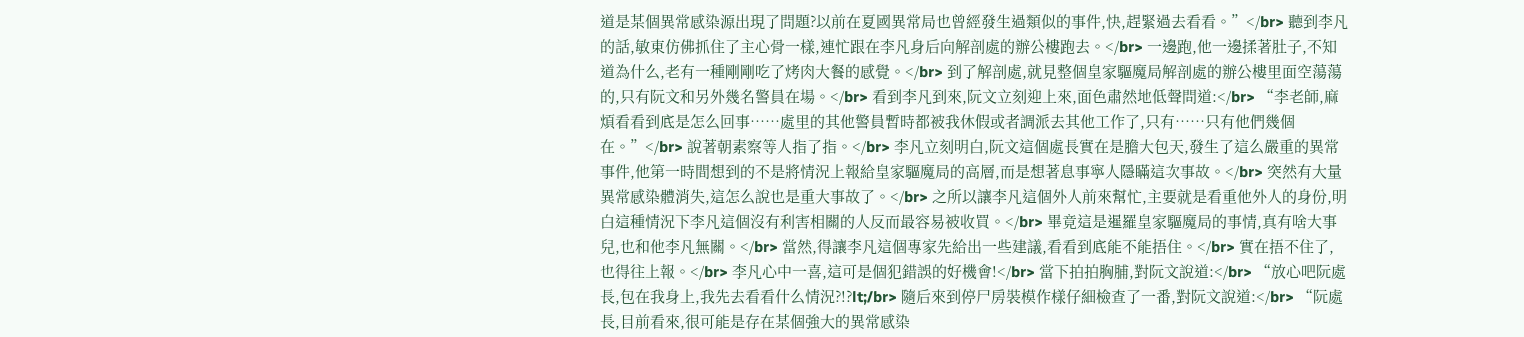道是某個異常感染源出現了問題?以前在夏國異常局也曾經發生過類似的事件,快,趕緊過去看看。”</br> 聽到李凡的話,敏東仿佛抓住了主心骨一樣,連忙跟在李凡身后向解剖處的辦公樓跑去。</br> 一邊跑,他一邊揉著肚子,不知道為什么,老有一種剛剛吃了烤肉大餐的感覺。</br> 到了解剖處,就見整個皇家驅魔局解剖處的辦公樓里面空蕩蕩的,只有阮文和另外幾名警員在場。</br> 看到李凡到來,阮文立刻迎上來,面色肅然地低聲問道:</br> “李老師,麻煩看看到底是怎么回事……處里的其他警員暫時都被我休假或者調派去其他工作了,只有……只有他們幾個在。”</br> 說著朝素察等人指了指。</br> 李凡立刻明白,阮文這個處長實在是膽大包天,發生了這么嚴重的異常事件,他第一時間想到的不是將情況上報給皇家驅魔局的高層,而是想著息事寧人隱瞞這次事故。</br> 突然有大量異常感染體消失,這怎么說也是重大事故了。</br> 之所以讓李凡這個外人前來幫忙,主要就是看重他外人的身份,明白這種情況下李凡這個沒有利害相關的人反而最容易被收買。</br> 畢竟這是暹羅皇家驅魔局的事情,真有啥大事兒,也和他李凡無關。</br> 當然,得讓李凡這個專家先給出一些建議,看看到底能不能捂住。</br> 實在捂不住了,也得往上報。</br> 李凡心中一喜,這可是個犯錯誤的好機會!</br> 當下拍拍胸脯,對阮文說道:</br> “放心吧阮處長,包在我身上,我先去看看什么情況?!?lt;/br> 隨后來到停尸房裝模作樣仔細檢查了一番,對阮文說道:</br> “阮處長,目前看來,很可能是存在某個強大的異常感染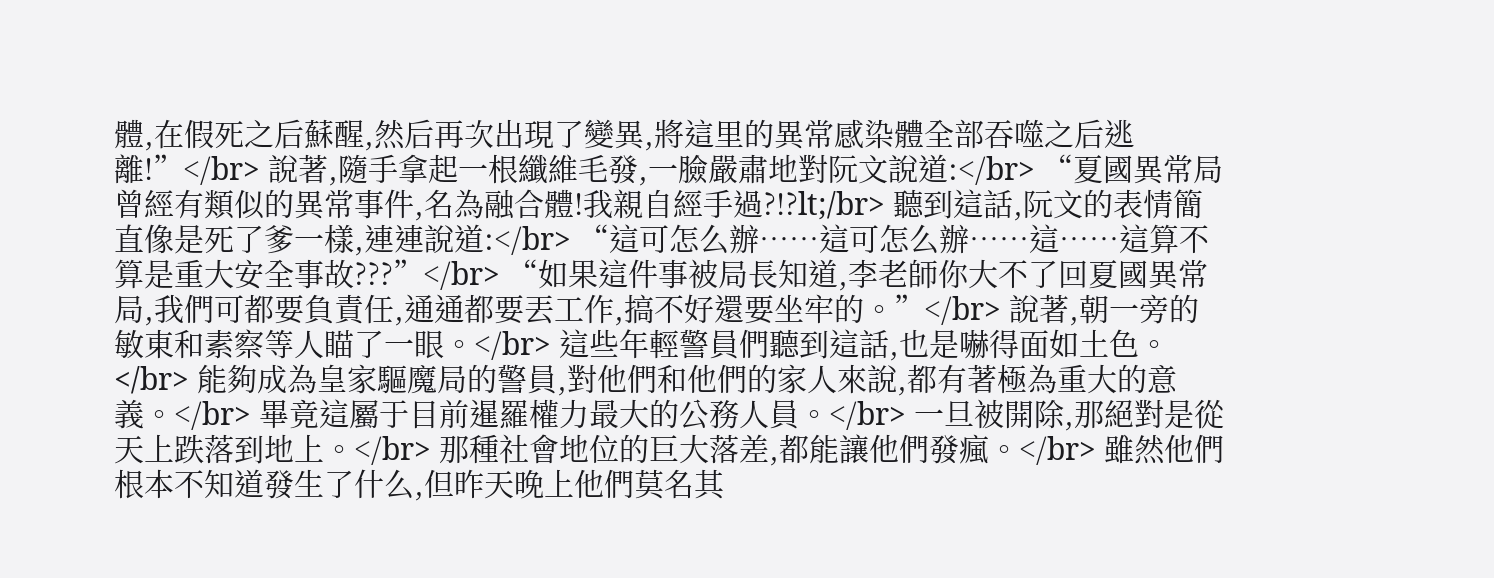體,在假死之后蘇醒,然后再次出現了變異,將這里的異常感染體全部吞噬之后逃離!”</br> 說著,隨手拿起一根纖維毛發,一臉嚴肅地對阮文說道:</br> “夏國異常局曾經有類似的異常事件,名為融合體!我親自經手過?!?lt;/br> 聽到這話,阮文的表情簡直像是死了爹一樣,連連說道:</br> “這可怎么辦……這可怎么辦……這……這算不算是重大安全事故???”</br> “如果這件事被局長知道,李老師你大不了回夏國異常局,我們可都要負責任,通通都要丟工作,搞不好還要坐牢的。”</br> 說著,朝一旁的敏東和素察等人瞄了一眼。</br> 這些年輕警員們聽到這話,也是嚇得面如土色。</br> 能夠成為皇家驅魔局的警員,對他們和他們的家人來說,都有著極為重大的意義。</br> 畢竟這屬于目前暹羅權力最大的公務人員。</br> 一旦被開除,那絕對是從天上跌落到地上。</br> 那種社會地位的巨大落差,都能讓他們發瘋。</br> 雖然他們根本不知道發生了什么,但昨天晚上他們莫名其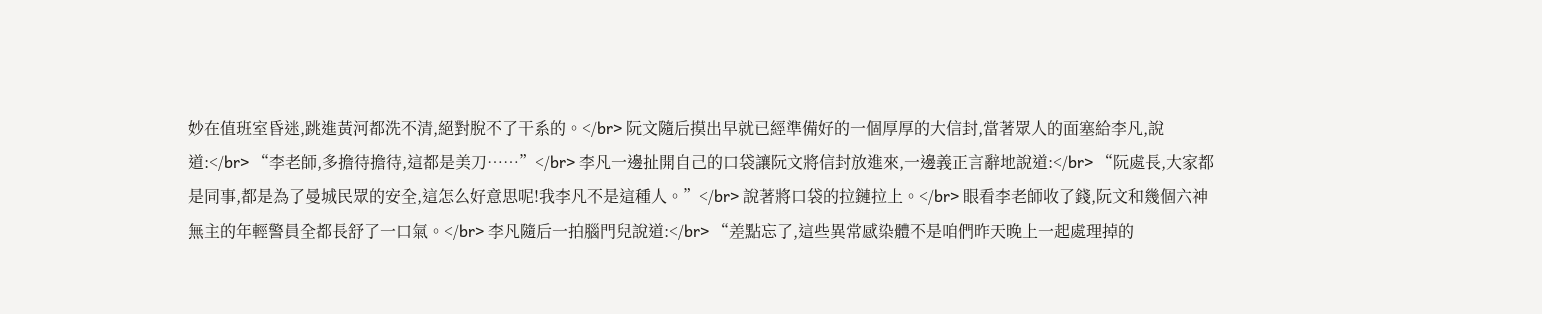妙在值班室昏迷,跳進黃河都洗不清,絕對脫不了干系的。</br> 阮文隨后摸出早就已經準備好的一個厚厚的大信封,當著眾人的面塞給李凡,說道:</br> “李老師,多擔待擔待,這都是美刀……”</br> 李凡一邊扯開自己的口袋讓阮文將信封放進來,一邊義正言辭地說道:</br> “阮處長,大家都是同事,都是為了曼城民眾的安全,這怎么好意思呢!我李凡不是這種人。”</br> 說著將口袋的拉鏈拉上。</br> 眼看李老師收了錢,阮文和幾個六神無主的年輕警員全都長舒了一口氣。</br> 李凡隨后一拍腦門兒說道:</br> “差點忘了,這些異常感染體不是咱們昨天晚上一起處理掉的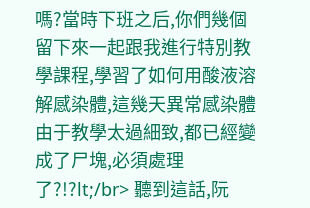嗎?當時下班之后,你們幾個留下來一起跟我進行特別教學課程,學習了如何用酸液溶解感染體,這幾天異常感染體由于教學太過細致,都已經變成了尸塊,必須處理了?!?lt;/br> 聽到這話,阮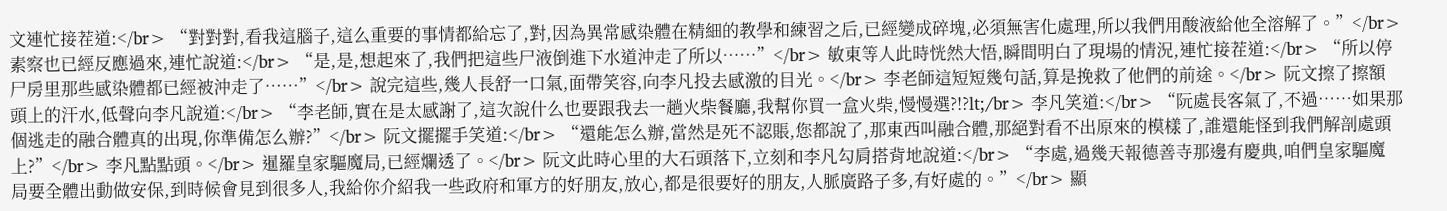文連忙接茬道:</br> “對對對,看我這腦子,這么重要的事情都給忘了,對,因為異常感染體在精細的教學和練習之后,已經變成碎塊,必須無害化處理,所以我們用酸液給他全溶解了。”</br> 素察也已經反應過來,連忙說道:</br> “是,是,想起來了,我們把這些尸液倒進下水道沖走了所以……”</br> 敏東等人此時恍然大悟,瞬間明白了現場的情況,連忙接茬道:</br> “所以停尸房里那些感染體都已經被沖走了……”</br> 說完這些,幾人長舒一口氣,面帶笑容,向李凡投去感激的目光。</br> 李老師這短短幾句話,算是挽救了他們的前途。</br> 阮文擦了擦額頭上的汗水,低聲向李凡說道:</br> “李老師,實在是太感謝了,這次說什么也要跟我去一趟火柴餐廳,我幫你買一盒火柴,慢慢選?!?lt;/br> 李凡笑道:</br> “阮處長客氣了,不過……如果那個逃走的融合體真的出現,你準備怎么辦?”</br> 阮文擺擺手笑道:</br> “還能怎么辦,當然是死不認賬,您都說了,那東西叫融合體,那絕對看不出原來的模樣了,誰還能怪到我們解剖處頭上?”</br> 李凡點點頭。</br> 暹羅皇家驅魔局,已經爛透了。</br> 阮文此時心里的大石頭落下,立刻和李凡勾肩搭背地說道:</br> “李處,過幾天報德善寺那邊有慶典,咱們皇家驅魔局要全體出動做安保,到時候會見到很多人,我給你介紹我一些政府和軍方的好朋友,放心,都是很要好的朋友,人脈廣路子多,有好處的。”</br> 顯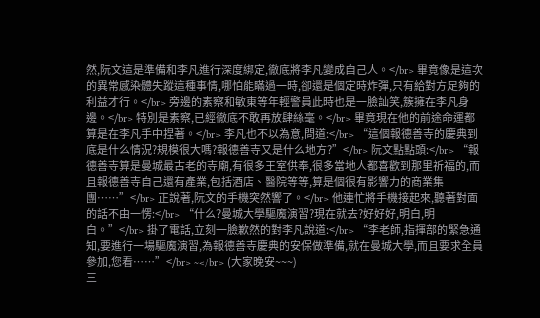然,阮文這是準備和李凡進行深度綁定,徹底將李凡變成自己人。</br> 畢竟像是這次的異常感染體失蹤這種事情,哪怕能瞞過一時,卻還是個定時炸彈,只有給對方足夠的利益才行。</br> 旁邊的素察和敏東等年輕警員此時也是一臉訕笑,簇擁在李凡身邊。</br> 特別是素察,已經徹底不敢再放肆絲毫。</br> 畢竟現在他的前途命運都算是在李凡手中捏著。</br> 李凡也不以為意,問道:</br> “這個報德善寺的慶典到底是什么情況?規模很大嗎?報德善寺又是什么地方?”</br> 阮文點點頭:</br> “報德善寺算是曼城最古老的寺廟,有很多王室供奉,很多當地人都喜歡到那里祈福的,而且報德善寺自己還有產業,包括酒店、醫院等等,算是個很有影響力的商業集團……”</br> 正說著,阮文的手機突然響了。</br> 他連忙將手機接起來,聽著對面的話不由一愣:</br> “什么?曼城大學驅魔演習?現在就去?好好好,明白,明白。”</br> 掛了電話,立刻一臉歉然的對李凡說道:</br> “李老師,指揮部的緊急通知,要進行一場驅魔演習,為報德善寺慶典的安保做準備,就在曼城大學,而且要求全員參加,您看……”</br> ~</br> (大家晚安~~~)
三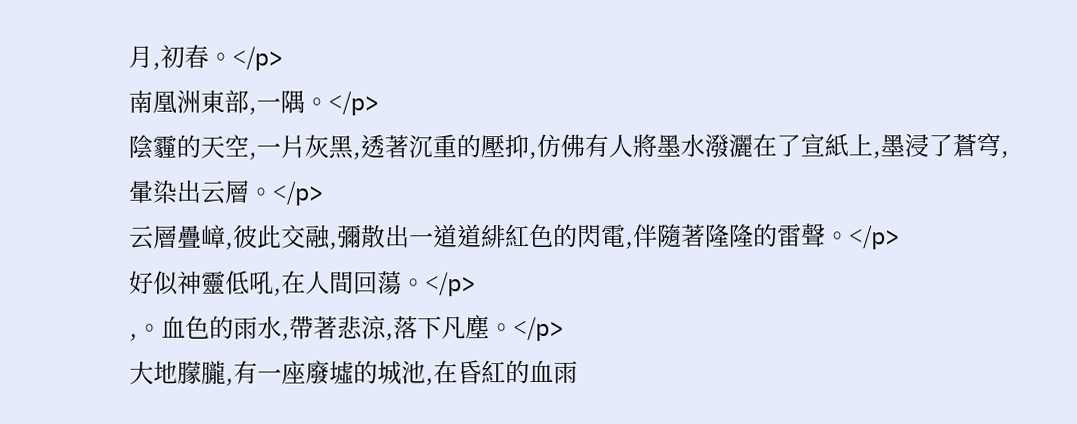月,初春。</p>
南凰洲東部,一隅。</p>
陰霾的天空,一片灰黑,透著沉重的壓抑,仿佛有人將墨水潑灑在了宣紙上,墨浸了蒼穹,暈染出云層。</p>
云層疊嶂,彼此交融,彌散出一道道緋紅色的閃電,伴隨著隆隆的雷聲。</p>
好似神靈低吼,在人間回蕩。</p>
,。血色的雨水,帶著悲涼,落下凡塵。</p>
大地朦朧,有一座廢墟的城池,在昏紅的血雨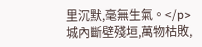里沉默,毫無生氣。</p>
城內斷壁殘垣,萬物枯敗,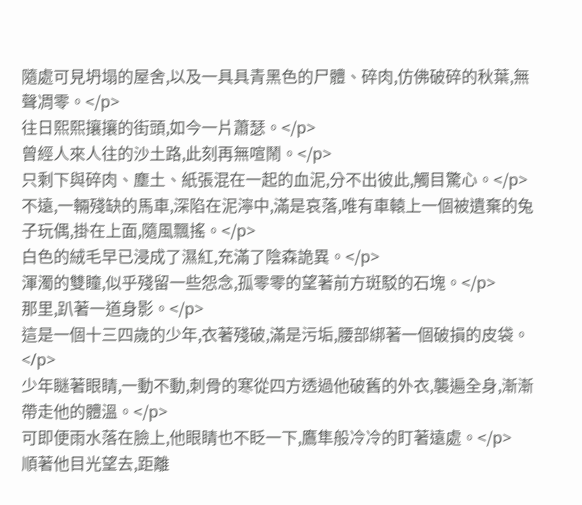隨處可見坍塌的屋舍,以及一具具青黑色的尸體、碎肉,仿佛破碎的秋葉,無聲凋零。</p>
往日熙熙攘攘的街頭,如今一片蕭瑟。</p>
曾經人來人往的沙土路,此刻再無喧鬧。</p>
只剩下與碎肉、塵土、紙張混在一起的血泥,分不出彼此,觸目驚心。</p>
不遠,一輛殘缺的馬車,深陷在泥濘中,滿是哀落,唯有車轅上一個被遺棄的兔子玩偶,掛在上面,隨風飄搖。</p>
白色的絨毛早已浸成了濕紅,充滿了陰森詭異。</p>
渾濁的雙瞳,似乎殘留一些怨念,孤零零的望著前方斑駁的石塊。</p>
那里,趴著一道身影。</p>
這是一個十三四歲的少年,衣著殘破,滿是污垢,腰部綁著一個破損的皮袋。</p>
少年瞇著眼睛,一動不動,刺骨的寒從四方透過他破舊的外衣,襲遍全身,漸漸帶走他的體溫。</p>
可即便雨水落在臉上,他眼睛也不眨一下,鷹隼般冷冷的盯著遠處。</p>
順著他目光望去,距離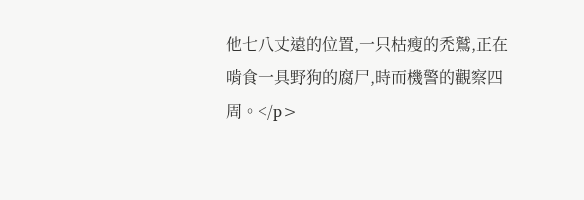他七八丈遠的位置,一只枯瘦的禿鷲,正在啃食一具野狗的腐尸,時而機警的觀察四周。</p>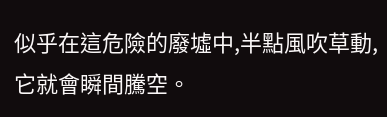似乎在這危險的廢墟中,半點風吹草動,它就會瞬間騰空。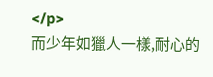</p>
而少年如獵人一樣,耐心的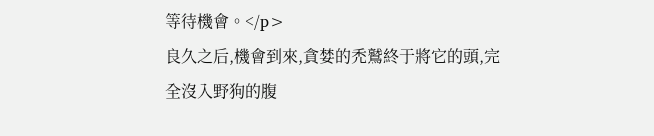等待機會。</p>
良久之后,機會到來,貪婪的禿鷲終于將它的頭,完全沒入野狗的腹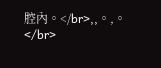腔內。</br>,,。,。</br>